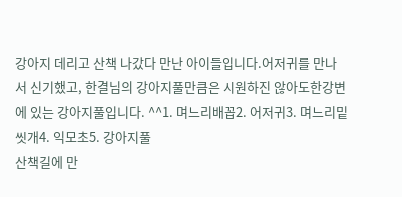강아지 데리고 산책 나갔다 만난 아이들입니다.어저귀를 만나서 신기했고, 한결님의 강아지풀만큼은 시원하진 않아도한강변에 있는 강아지풀입니다. ^^1. 며느리배꼽2. 어저귀3. 며느리밑씻개4. 익모초5. 강아지풀
산책길에 만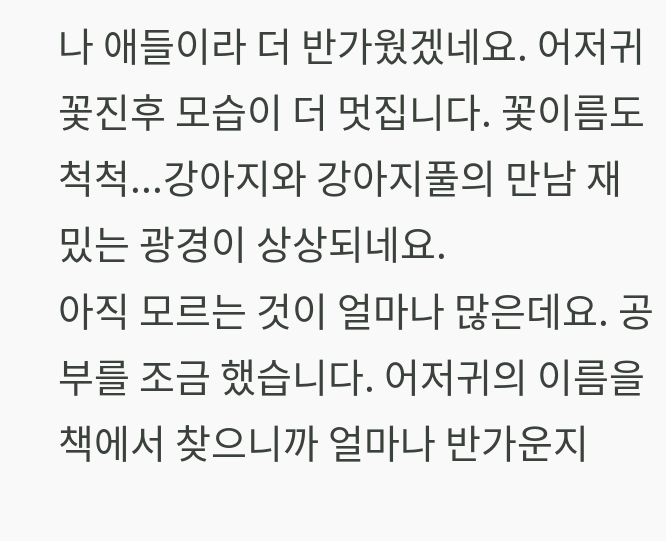나 애들이라 더 반가웠겠네요. 어저귀 꽃진후 모습이 더 멋집니다. 꽃이름도 척척...강아지와 강아지풀의 만남 재밌는 광경이 상상되네요.
아직 모르는 것이 얼마나 많은데요. 공부를 조금 했습니다. 어저귀의 이름을 책에서 찾으니까 얼마나 반가운지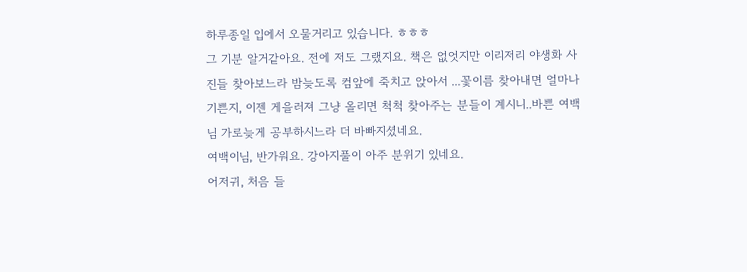하루종일 입에서 오물거리고 있습니다. ㅎㅎㅎ
그 기분 알거같아요. 전에 저도 그랬지요. 책은 없엇지만 이리저리 야생화 사진들 찾아보느라 밤늦도록 컴앞에 죽치고 앉아서 ...꽃이름 찾아내면 얼마나 기쁜지, 이젠 게을러져 그냥 올리면 척척 찾아주는 분들이 계시니..바쁜 여백님 가로늦게 공부하시느라 더 바빠지셨네요.
여백이님, 반가워요. 강아지풀이 아주 분위기 있네요.
어저귀, 처음 들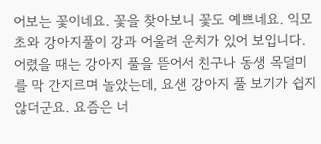어보는 꽃이네요. 꽃을 찾아보니 꽃도 예쁘네요. 익모초와 강아지풀이 강과 어울려 운치가 있어 보입니다.
어렸을 때는 강아지 풀을 뜯어서 친구나 동생 목덜미를 막 간지르며 놀았는데, 요샌 강아지 풀 보기가 쉽지 않더군요. 요즘은 너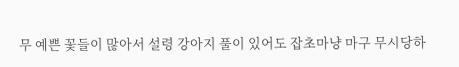무 예쁜 꽃들이 많아서 설령 강아지 풀이 있어도 잡초마냥 마구 무시당하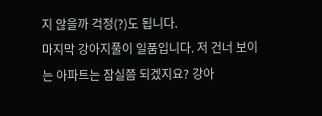지 않을까 걱정(?)도 됩니다.
마지막 강아지풀이 일품입니다. 저 건너 보이는 아파트는 잠실쯤 되겠지요? 강아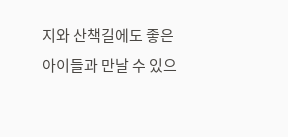지와 산책길에도 좋은 아이들과 만날 수 있으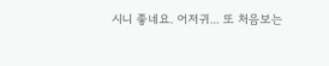시니 좋네요. 어저귀... 또 처음보는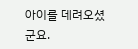아이를 데려오셨군요.